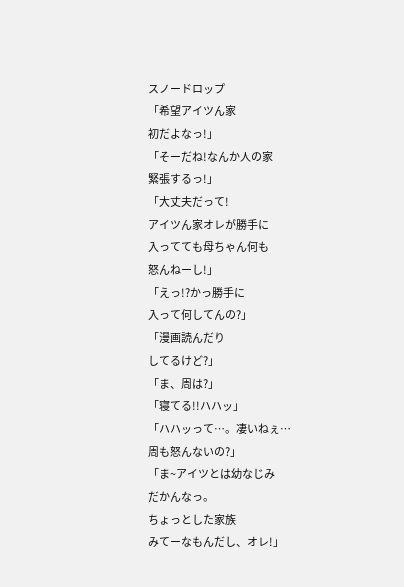スノードロップ
「希望アイツん家
初だよなっ!」
「そーだね!なんか人の家
緊張するっ!」
「大丈夫だって!
アイツん家オレが勝手に
入ってても母ちゃん何も
怒んねーし!」
「えっ!?かっ勝手に
入って何してんの?」
「漫画読んだり
してるけど?」
「ま、周は?」
「寝てる!!ハハッ」
「ハハッって…。凄いねぇ…
周も怒んないの?」
「ま~アイツとは幼なじみ
だかんなっ。
ちょっとした家族
みてーなもんだし、オレ!」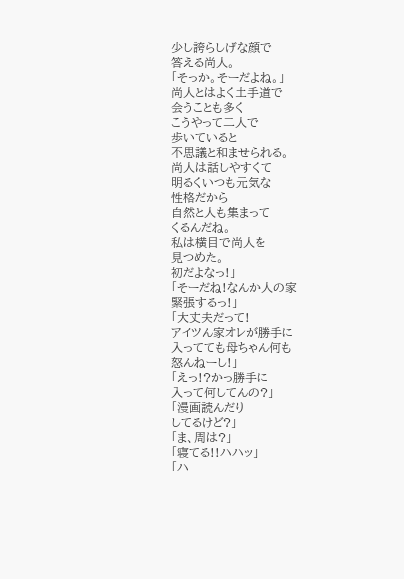少し誇らしげな顔で
答える尚人。
「そっか。そーだよね。」
尚人とはよく土手道で
会うことも多く
こうやって二人で
歩いていると
不思議と和ませられる。
尚人は話しやすくて
明るくいつも元気な
性格だから
自然と人も集まって
くるんだね。
私は横目で尚人を
見つめた。
初だよなっ!」
「そーだね!なんか人の家
緊張するっ!」
「大丈夫だって!
アイツん家オレが勝手に
入ってても母ちゃん何も
怒んねーし!」
「えっ!?かっ勝手に
入って何してんの?」
「漫画読んだり
してるけど?」
「ま、周は?」
「寝てる!!ハハッ」
「ハ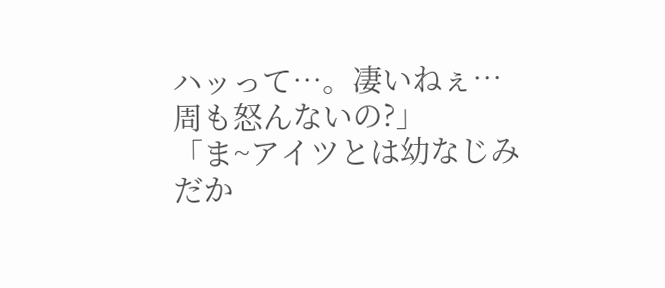ハッって…。凄いねぇ…
周も怒んないの?」
「ま~アイツとは幼なじみ
だか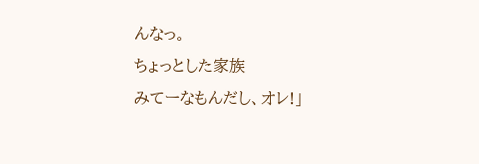んなっ。
ちょっとした家族
みてーなもんだし、オレ!」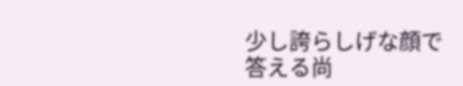少し誇らしげな顔で
答える尚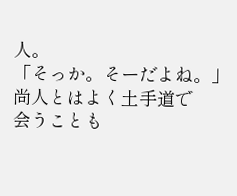人。
「そっか。そーだよね。」
尚人とはよく土手道で
会うことも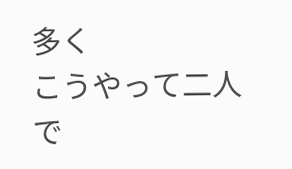多く
こうやって二人で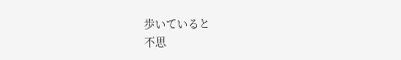歩いていると
不思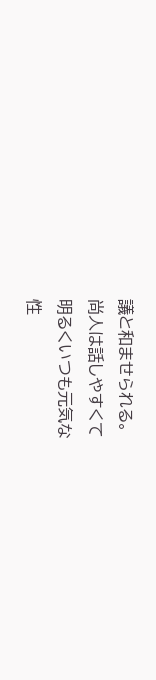議と和ませられる。
尚人は話しやすくて
明るくいつも元気な
性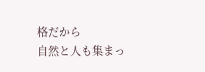格だから
自然と人も集まっ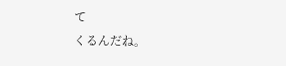て
くるんだね。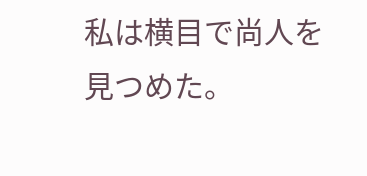私は横目で尚人を
見つめた。